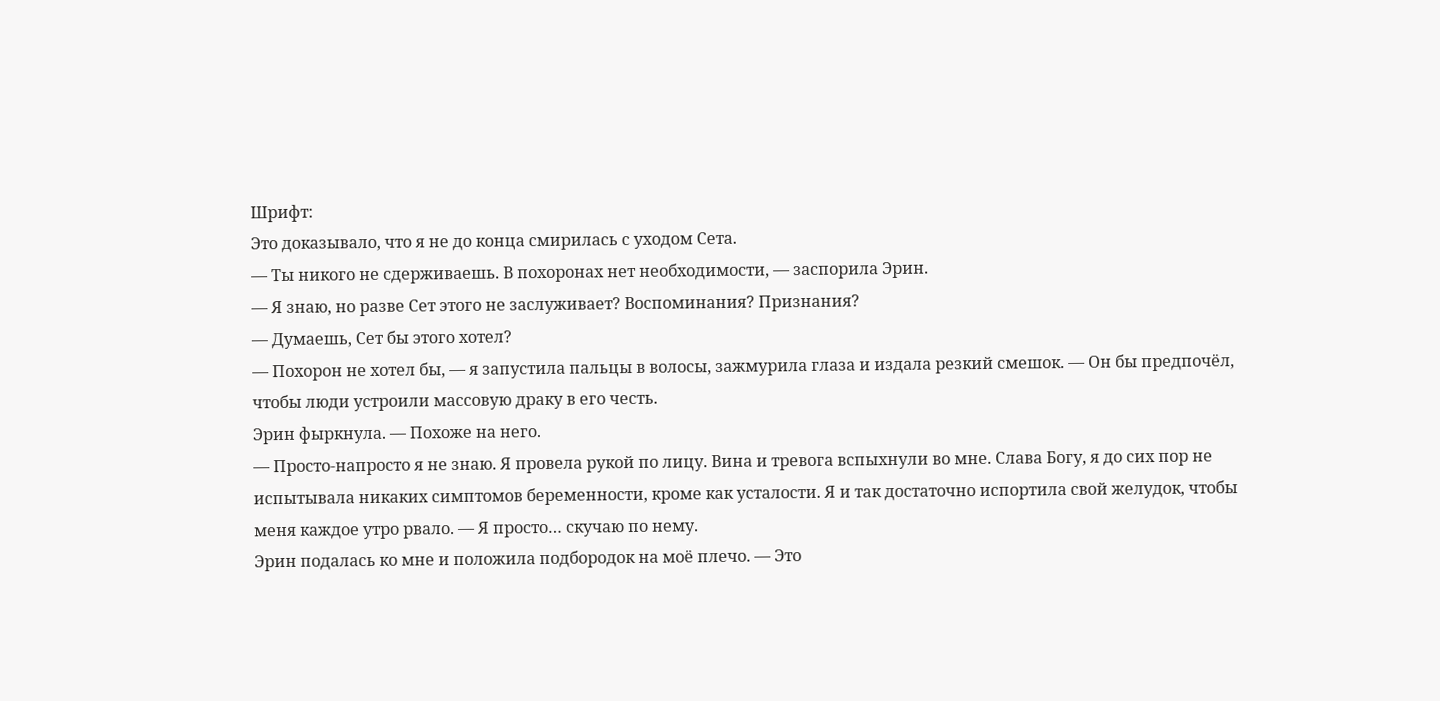Шрифт:
Это доказывало, что я не до конца смирилась с уходом Сета.
— Ты никого не сдерживаешь. В похоронах нет необходимости, — заспорила Эрин.
— Я знаю, но разве Сет этого не заслуживает? Воспоминания? Признания?
— Думаешь, Сет бы этого хотел?
— Похорон не хотел бы, — я запустила пальцы в волосы, зажмурила глаза и издала резкий смешок. — Он бы предпочёл, чтобы люди устроили массовую драку в его честь.
Эрин фыркнула. — Похоже на него.
— Просто-напросто я не знаю. Я провела рукой по лицу. Вина и тревога вспыхнули во мне. Слава Богу, я до сих пор не испытывала никаких симптомов беременности, кроме как усталости. Я и так достаточно испортила свой желудок, чтобы меня каждое утро рвало. — Я просто… скучаю по нему.
Эрин подалась ко мне и положила подбородок на моё плечо. — Это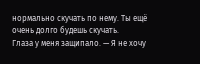нормально скучать по нему. Ты ещё очень долго будешь скучать.
Глаза у меня защипало. — Я не хочу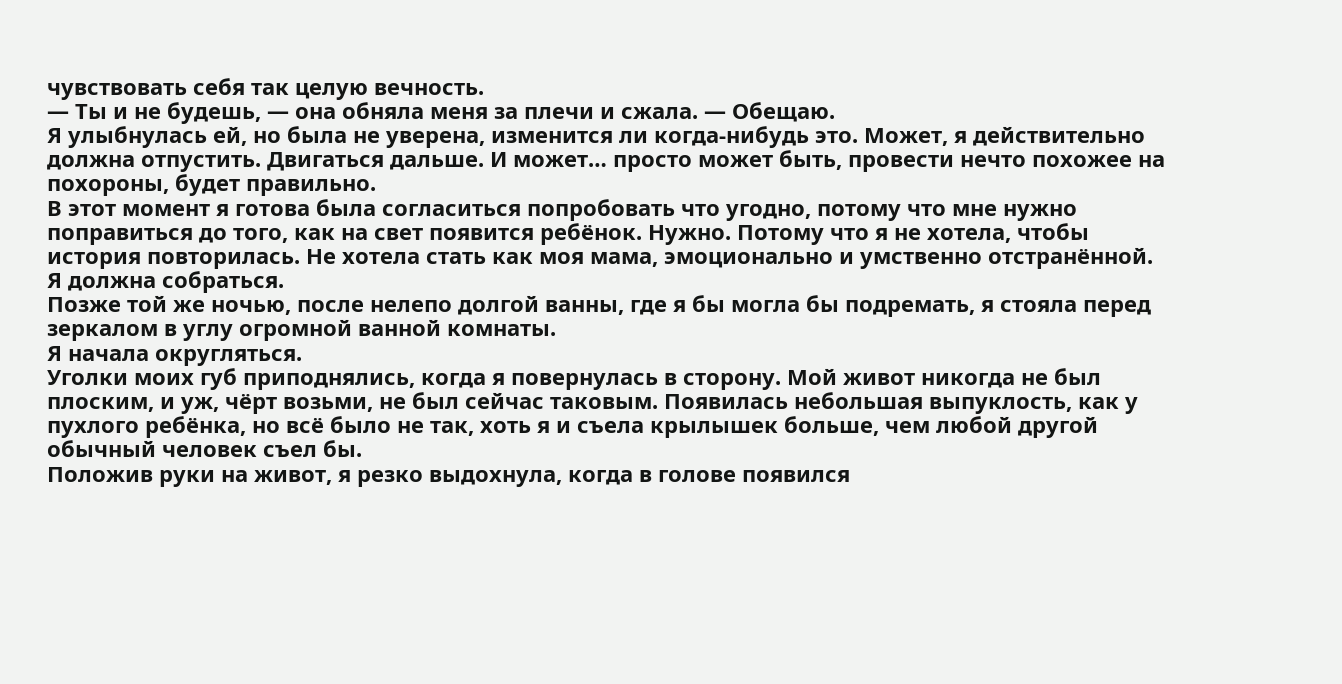чувствовать себя так целую вечность.
— Ты и не будешь, — она обняла меня за плечи и сжала. — Обещаю.
Я улыбнулась ей, но была не уверена, изменится ли когда-нибудь это. Может, я действительно должна отпустить. Двигаться дальше. И может… просто может быть, провести нечто похожее на похороны, будет правильно.
В этот момент я готова была согласиться попробовать что угодно, потому что мне нужно поправиться до того, как на свет появится ребёнок. Нужно. Потому что я не хотела, чтобы история повторилась. Не хотела стать как моя мама, эмоционально и умственно отстранённой.
Я должна собраться.
Позже той же ночью, после нелепо долгой ванны, где я бы могла бы подремать, я стояла перед зеркалом в углу огромной ванной комнаты.
Я начала округляться.
Уголки моих губ приподнялись, когда я повернулась в сторону. Мой живот никогда не был плоским, и уж, чёрт возьми, не был сейчас таковым. Появилась небольшая выпуклость, как у пухлого ребёнка, но всё было не так, хоть я и съела крылышек больше, чем любой другой обычный человек съел бы.
Положив руки на живот, я резко выдохнула, когда в голове появился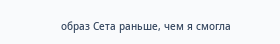образ Сета раньше, чем я смогла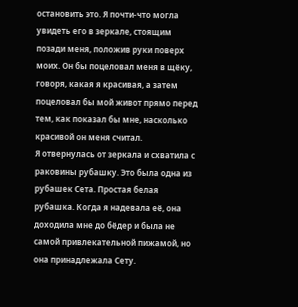остановить это. Я почти-что могла увидеть его в зеркале, стоящим позади меня, положив руки поверх моих. Он бы поцеловал меня в щёку, говоря, какая я красивая, а затем поцеловал бы мой живот прямо перед тем, как показал бы мне, насколько красивой он меня считал.
Я отвернулась от зеркала и схватила с раковины рубашку. Это была одна из рубашек Сета. Простая белая рубашка. Когда я надевала её, она доходила мне до бёдер и была не самой привлекательной пижамой, но она принадлежала Сету.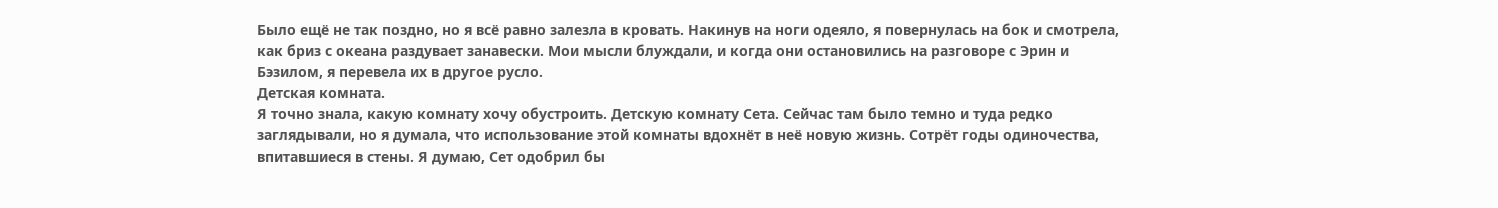Было ещё не так поздно, но я всё равно залезла в кровать. Накинув на ноги одеяло, я повернулась на бок и смотрела, как бриз с океана раздувает занавески. Мои мысли блуждали, и когда они остановились на разговоре с Эрин и Бэзилом, я перевела их в другое русло.
Детская комната.
Я точно знала, какую комнату хочу обустроить. Детскую комнату Сета. Сейчас там было темно и туда редко заглядывали, но я думала, что использование этой комнаты вдохнёт в неё новую жизнь. Сотрёт годы одиночества, впитавшиеся в стены. Я думаю, Сет одобрил бы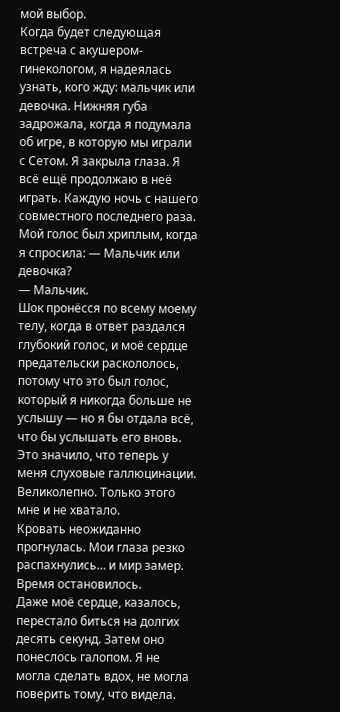мой выбор.
Когда будет следующая встреча с акушером-гинекологом, я надеялась узнать, кого жду: мальчик или девочка. Нижняя губа задрожала, когда я подумала об игре, в которую мы играли с Сетом. Я закрыла глаза. Я всё ещё продолжаю в неё играть. Каждую ночь с нашего совместного последнего раза.
Мой голос был хриплым, когда я спросила: — Мальчик или девочка?
— Мальчик.
Шок пронёсся по всему моему телу, когда в ответ раздался глубокий голос, и моё сердце предательски раскололось, потому что это был голос, который я никогда больше не услышу — но я бы отдала всё, что бы услышать его вновь.
Это значило, что теперь у меня слуховые галлюцинации. Великолепно. Только этого мне и не хватало.
Кровать неожиданно прогнулась. Мои глаза резко распахнулись… и мир замер.
Время остановилось.
Даже моё сердце, казалось, перестало биться на долгих десять секунд. Затем оно понеслось галопом. Я не могла сделать вдох, не могла поверить тому, что видела.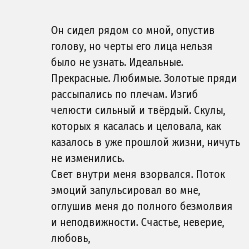Он сидел рядом со мной, опустив голову, но черты его лица нельзя было не узнать. Идеальные. Прекрасные. Любимые. Золотые пряди рассыпались по плечам. Изгиб челюсти сильный и твёрдый. Скулы, которых я касалась и целовала, как казалось в уже прошлой жизни, ничуть не изменились.
Свет внутри меня взорвался. Поток эмоций запульсировал во мне, оглушив меня до полного безмолвия и неподвижности. Счастье, неверие, любовь,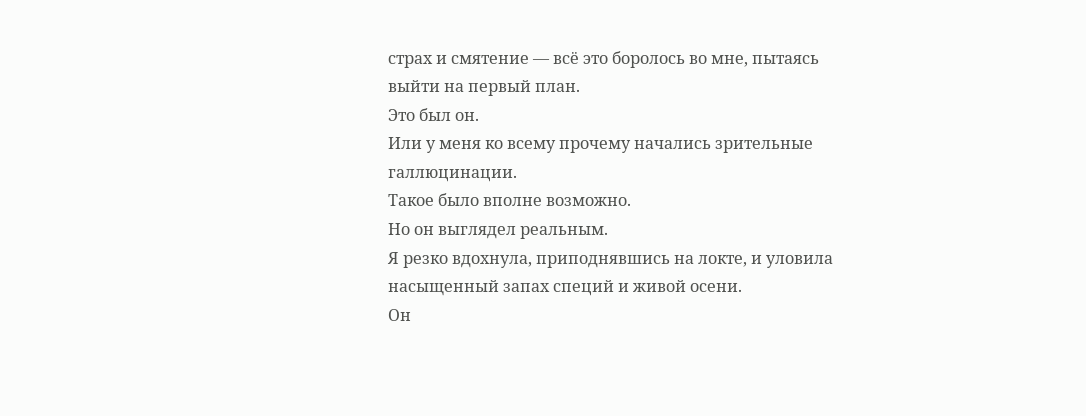страх и смятение — всё это боролось во мне, пытаясь выйти на первый план.
Это был он.
Или у меня ко всему прочему начались зрительные галлюцинации.
Такое было вполне возможно.
Но он выглядел реальным.
Я резко вдохнула, приподнявшись на локте, и уловила насыщенный запах специй и живой осени.
Он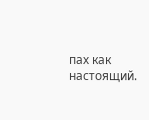пах как настоящий.